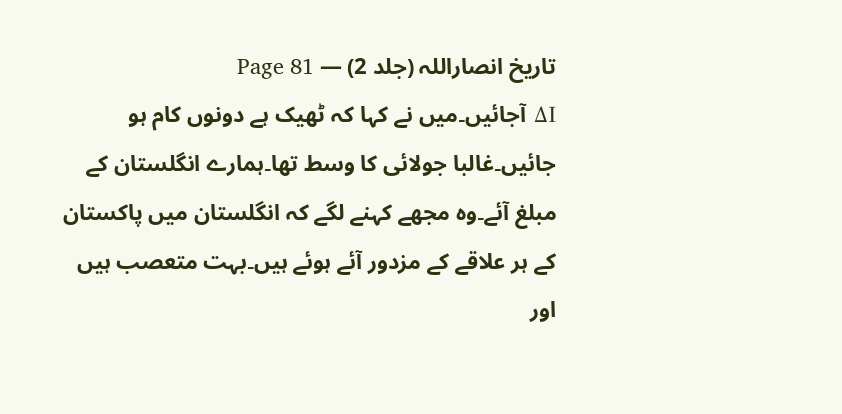تاریخ انصاراللہ (جلد 2) — Page 81
ΔΙ آجائیں۔میں نے کہا کہ ٹھیک ہے دونوں کام ہو جائیں۔غالبا جولائی کا وسط تھا۔ہمارے انگلستان کے مبلغ آئے۔وہ مجھے کہنے لگے کہ انگلستان میں پاکستان کے ہر علاقے کے مزدور آئے ہوئے ہیں۔بہت متعصب ہیں اور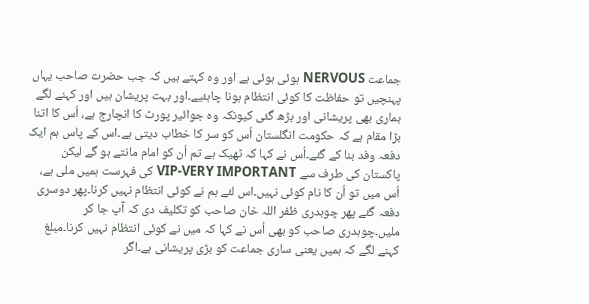جماعت NERVOUS ہوئی ہوئی ہے اور وہ کہتے ہیں کہ جب حضرت صاحب یہاں پہنچیں تو حفاظت کا کوئی انتظام ہونا چاہئیے۔اور بہت پریشان ہیں اور کہنے لگے ہماری بھی پریشانی اور بڑھ گئی کیونکہ وہ جوائیر پورٹ کا انچارج ہے، اُس کا اتنا بڑا مقام ہے کہ حکومت انگلستان اُس کو سر کا خطاب دیتی ہے۔اس کے پاس ہم ایک دفعہ وفد بنا کے گئے۔اُس نے کہا کہ ٹھیک ہے تم اُن کو امام مانتے ہو گے لیکن پاکستان کی طرف سے VIP-VERY IMPORTANT کی فہرست ہمیں ملی ہے، اُس میں تو اُن کا نام کوئی نہیں۔اس لئے ہم نے کوئی انتظام نہیں کرنا۔پھر دوسری دفعہ گئے پھر چوہدری ظفر اللہ خان صاحب کو تکلیف دی کہ آپ جا کر ملیں۔چوہدری صاحب کو بھی اُس نے کہا کہ میں نے کوئی انتظام نہیں کرنا۔مبلغ کہنے لگے کہ ہمیں یعنی ساری جماعت کو بڑی پریشانی ہے۔اگر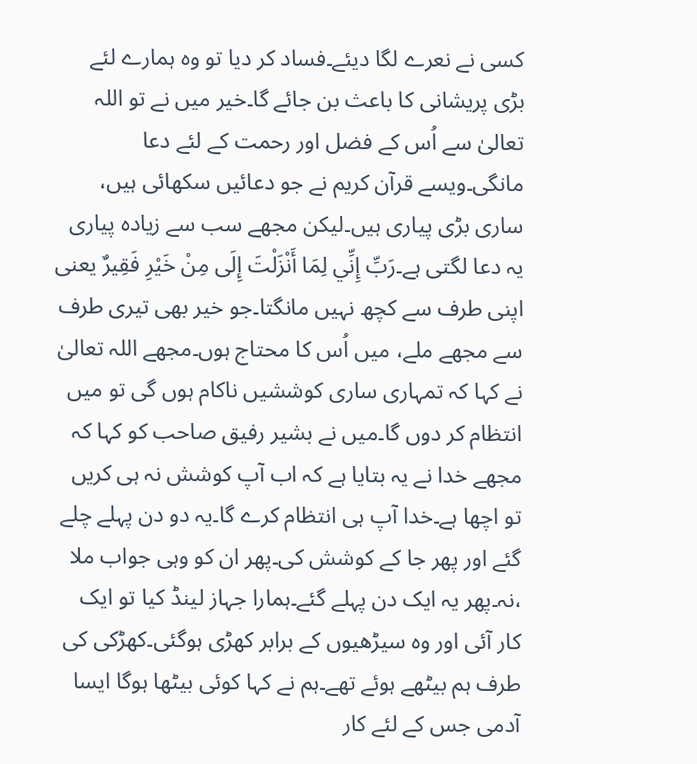کسی نے نعرے لگا دیئے۔فساد کر دیا تو وہ ہمارے لئے بڑی پریشانی کا باعث بن جائے گا۔خیر میں نے تو اللہ تعالیٰ سے اُس کے فضل اور رحمت کے لئے دعا مانگی۔ویسے قرآن کریم نے جو دعائیں سکھائی ہیں، ساری بڑی پیاری ہیں۔لیکن مجھے سب سے زیادہ پیاری یہ دعا لگتی ہے۔رَبِّ إِنِّي لِمَا أَنْزَلْتَ إِلَى مِنْ خَيْرِ فَقِيرٌ یعنی اپنی طرف سے کچھ نہیں مانگتا۔جو خیر بھی تیری طرف سے مجھے ملے، میں اُس کا محتاج ہوں۔مجھے اللہ تعالیٰ نے کہا کہ تمہاری ساری کوششیں ناکام ہوں گی تو میں انتظام کر دوں گا۔میں نے بشیر رفیق صاحب کو کہا کہ مجھے خدا نے یہ بتایا ہے کہ اب آپ کوشش نہ ہی کریں تو اچھا ہے۔خدا آپ ہی انتظام کرے گا۔یہ دو دن پہلے چلے گئے اور پھر جا کے کوشش کی۔پھر ان کو وہی جواب ملا ،نہ۔پھر یہ ایک دن پہلے گئے۔ہمارا جہاز لینڈ کیا تو ایک کار آئی اور وہ سیڑھیوں کے برابر کھڑی ہوگئی۔کھڑکی کی طرف ہم بیٹھے ہوئے تھے۔ہم نے کہا کوئی بیٹھا ہوگا ایسا آدمی جس کے لئے کار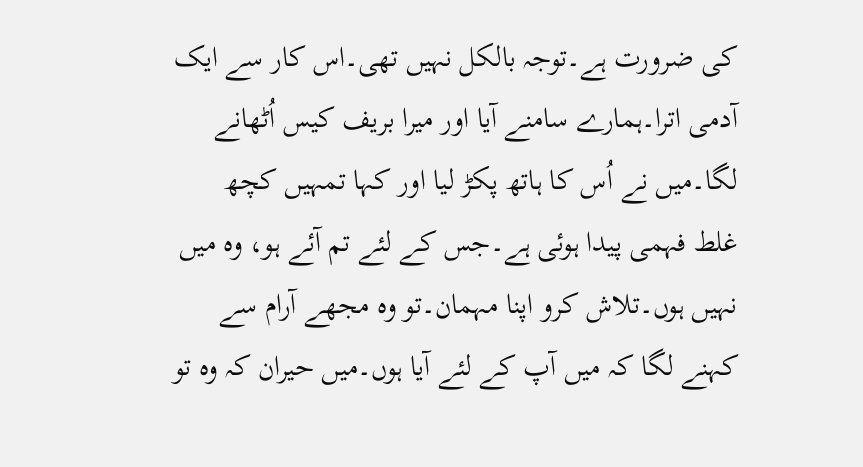کی ضرورت ہے۔توجہ بالکل نہیں تھی۔اس کار سے ایک آدمی اترا۔ہمارے سامنے آیا اور میرا بریف کیس اُٹھانے لگا۔میں نے اُس کا ہاتھ پکڑ لیا اور کہا تمہیں کچھ غلط فہمی پیدا ہوئی ہے۔جس کے لئے تم آئے ہو، وہ میں نہیں ہوں۔تلاش کرو اپنا مہمان۔تو وہ مجھے آرام سے کہنے لگا کہ میں آپ کے لئے آیا ہوں۔میں حیران کہ وہ تو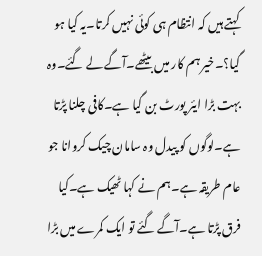کہتے ہیں کہ انتظام ہی کوئی نہیں کرتا۔یہ کیا ہو گیا؟۔خیر ہم کار میں بیٹھے۔آگے لے گئے۔وہ بہت بڑا ایئر پورٹ بن گیا ہے۔کافی چلنا پڑتا ہے۔لوگوں کو پیدل وہ سامان چیک کروانا جو عام طریقہ ہے۔ہم نے کہا ٹھیک ہے۔کیا فرق پڑتا ہے۔آگے گئے تو ایک کمرے میں بڑا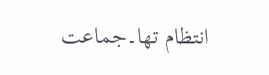انتظام تھا۔جماعت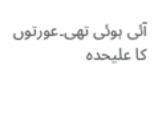آئی ہوئی تھی۔عورتوں کا علیحدہ